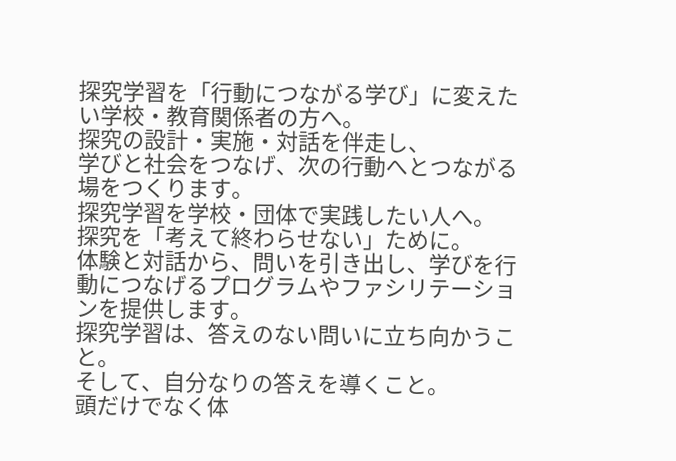探究学習を「行動につながる学び」に変えたい学校・教育関係者の方へ。
探究の設計・実施・対話を伴走し、
学びと社会をつなげ、次の行動へとつながる場をつくります。
探究学習を学校・団体で実践したい人へ。
探究を「考えて終わらせない」ために。
体験と対話から、問いを引き出し、学びを行動につなげるプログラムやファシリテーションを提供します。
探究学習は、答えのない問いに立ち向かうこと。
そして、自分なりの答えを導くこと。
頭だけでなく体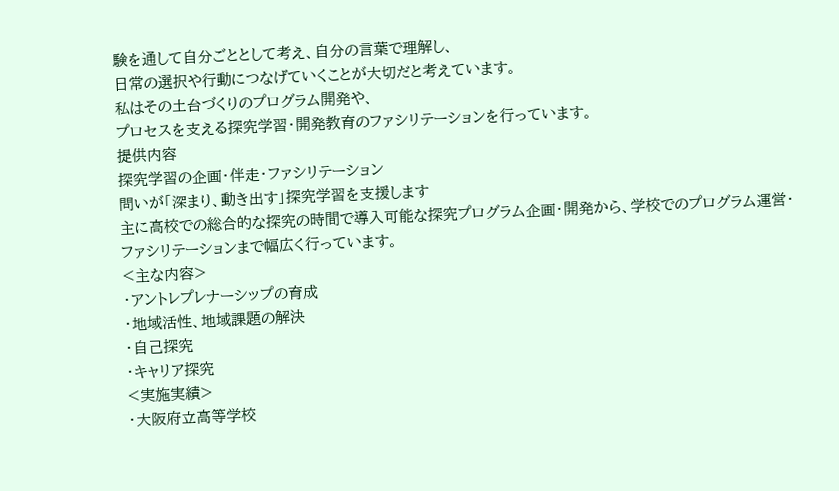験を通して自分ごととして考え、自分の言葉で理解し、
日常の選択や行動につなげていくことが大切だと考えています。
私はその土台づくりのプログラム開発や、
プロセスを支える探究学習・開発教育のファシリテーションを行っています。
提供内容
探究学習の企画・伴走・ファシリテーション
問いが「深まり、動き出す」探究学習を支援します
主に高校での総合的な探究の時間で導入可能な探究プログラム企画・開発から、学校でのプログラム運営・ファシリテーションまで幅広く行っています。
<主な内容>
・アントレプレナーシップの育成
・地域活性、地域課題の解決
・自己探究
・キャリア探究
<実施実績>
・大阪府立高等学校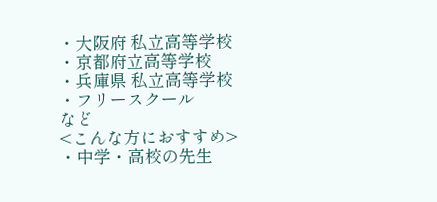・大阪府 私立高等学校
・京都府立高等学校
・兵庫県 私立高等学校
・フリースクール
など
<こんな方におすすめ>
・中学・高校の先生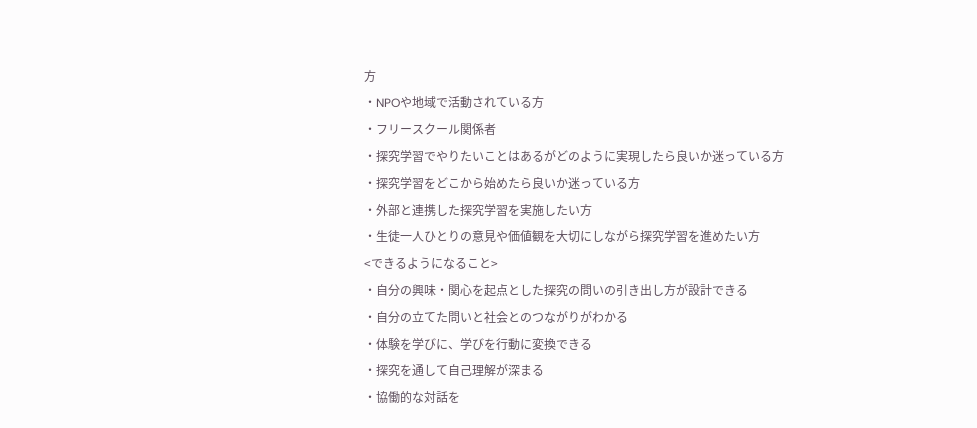方
・NPOや地域で活動されている方
・フリースクール関係者
・探究学習でやりたいことはあるがどのように実現したら良いか迷っている方
・探究学習をどこから始めたら良いか迷っている方
・外部と連携した探究学習を実施したい方
・生徒一人ひとりの意見や価値観を大切にしながら探究学習を進めたい方
<できるようになること>
・自分の興味・関心を起点とした探究の問いの引き出し方が設計できる
・自分の立てた問いと社会とのつながりがわかる
・体験を学びに、学びを行動に変換できる
・探究を通して自己理解が深まる
・協働的な対話を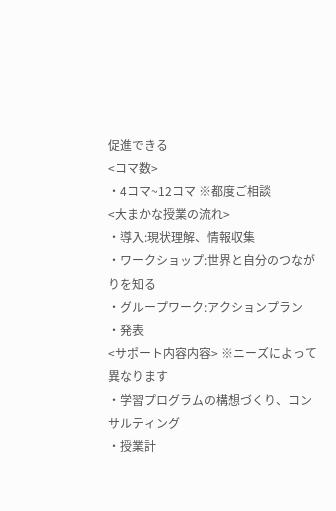促進できる
<コマ数>
・4コマ~12コマ ※都度ご相談
<大まかな授業の流れ>
・導入:現状理解、情報収集
・ワークショップ:世界と自分のつながりを知る
・グループワーク:アクションプラン
・発表
<サポート内容内容> ※ニーズによって異なります
・学習プログラムの構想づくり、コンサルティング
・授業計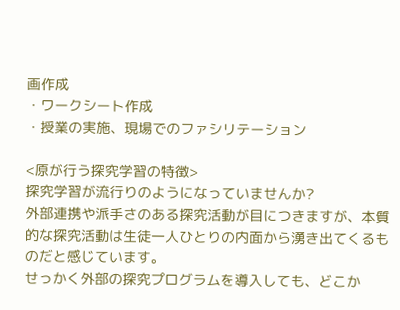画作成
・ワークシート作成
・授業の実施、現場でのファシリテーション

<原が行う探究学習の特徴>
探究学習が流行りのようになっていませんか?
外部連携や派手さのある探究活動が目につきますが、本質的な探究活動は生徒一人ひとりの内面から湧き出てくるものだと感じています。
せっかく外部の探究プログラムを導入しても、どこか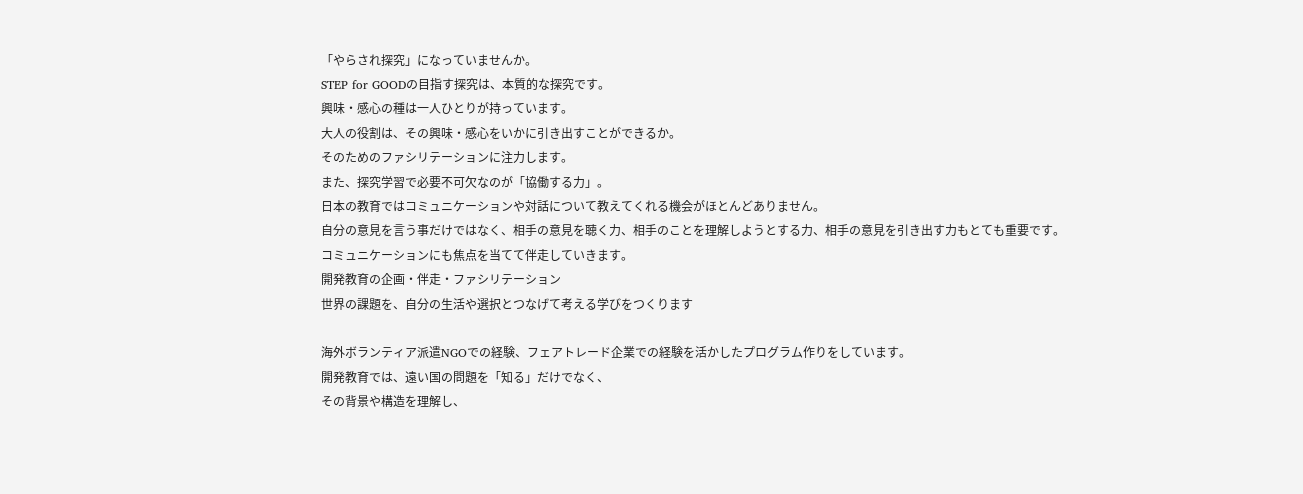「やらされ探究」になっていませんか。
STEP for GOODの目指す探究は、本質的な探究です。
興味・感心の種は一人ひとりが持っています。
大人の役割は、その興味・感心をいかに引き出すことができるか。
そのためのファシリテーションに注力します。
また、探究学習で必要不可欠なのが「協働する力」。
日本の教育ではコミュニケーションや対話について教えてくれる機会がほとんどありません。
自分の意見を言う事だけではなく、相手の意見を聴く力、相手のことを理解しようとする力、相手の意見を引き出す力もとても重要です。
コミュニケーションにも焦点を当てて伴走していきます。
開発教育の企画・伴走・ファシリテーション
世界の課題を、自分の生活や選択とつなげて考える学びをつくります

海外ボランティア派遣NGOでの経験、フェアトレード企業での経験を活かしたプログラム作りをしています。
開発教育では、遠い国の問題を「知る」だけでなく、
その背景や構造を理解し、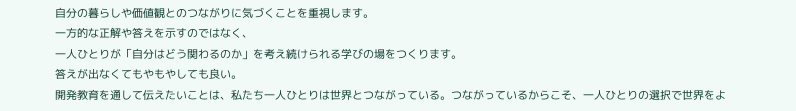自分の暮らしや価値観とのつながりに気づくことを重視します。
一方的な正解や答えを示すのではなく、
一人ひとりが「自分はどう関わるのか」を考え続けられる学びの場をつくります。
答えが出なくてもやもやしても良い。
開発教育を通して伝えたいことは、私たち一人ひとりは世界とつながっている。つながっているからこそ、一人ひとりの選択で世界をよ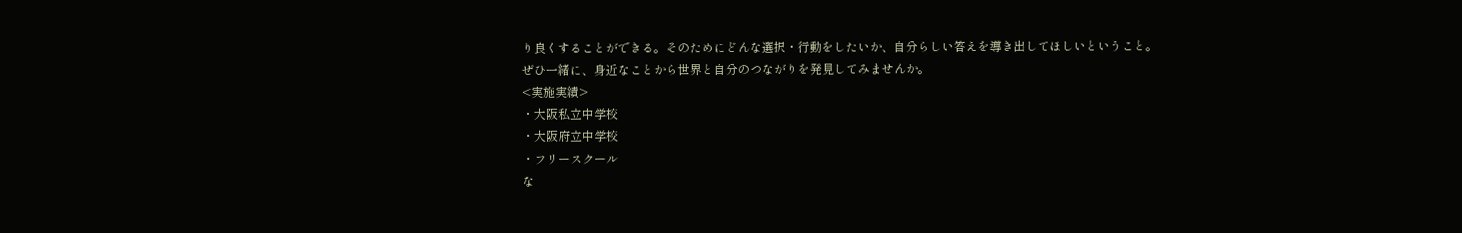り良くすることができる。そのためにどんな選択・行動をしたいか、自分らしい答えを導き出してほしいということ。
ぜひ一緒に、身近なことから世界と自分のつながりを発見してみませんか。
<実施実績>
・大阪私立中学校
・大阪府立中学校
・フリースクール
な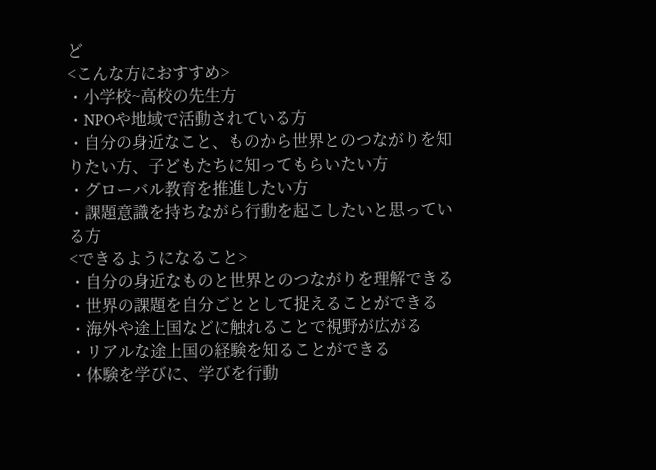ど
<こんな方におすすめ>
・小学校~高校の先生方
・NPOや地域で活動されている方
・自分の身近なこと、ものから世界とのつながりを知りたい方、子どもたちに知ってもらいたい方
・グローバル教育を推進したい方
・課題意識を持ちながら行動を起こしたいと思っている方
<できるようになること>
・自分の身近なものと世界とのつながりを理解できる
・世界の課題を自分ごととして捉えることができる
・海外や途上国などに触れることで視野が広がる
・リアルな途上国の経験を知ることができる
・体験を学びに、学びを行動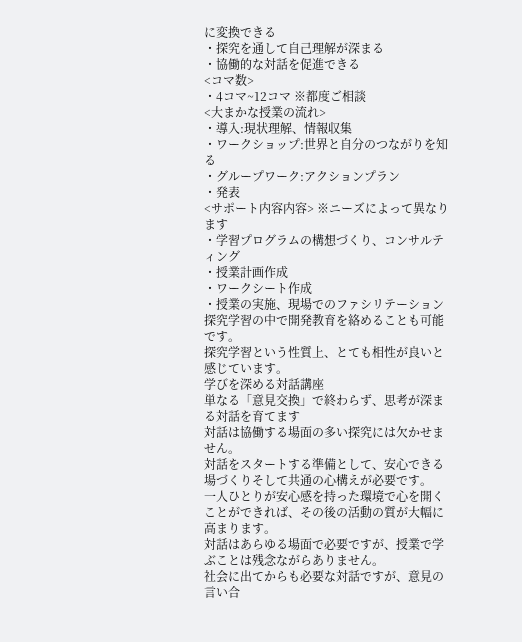に変換できる
・探究を通して自己理解が深まる
・協働的な対話を促進できる
<コマ数>
・4コマ~12コマ ※都度ご相談
<大まかな授業の流れ>
・導入:現状理解、情報収集
・ワークショップ:世界と自分のつながりを知る
・グループワーク:アクションプラン
・発表
<サポート内容内容> ※ニーズによって異なります
・学習プログラムの構想づくり、コンサルティング
・授業計画作成
・ワークシート作成
・授業の実施、現場でのファシリテーション
探究学習の中で開発教育を絡めることも可能です。
探究学習という性質上、とても相性が良いと感じています。
学びを深める対話講座
単なる「意見交換」で終わらず、思考が深まる対話を育てます
対話は協働する場面の多い探究には欠かせません。
対話をスタートする準備として、安心できる場づくりそして共通の心構えが必要です。
一人ひとりが安心感を持った環境で心を開くことができれば、その後の活動の質が大幅に高まります。
対話はあらゆる場面で必要ですが、授業で学ぶことは残念ながらありません。
社会に出てからも必要な対話ですが、意見の言い合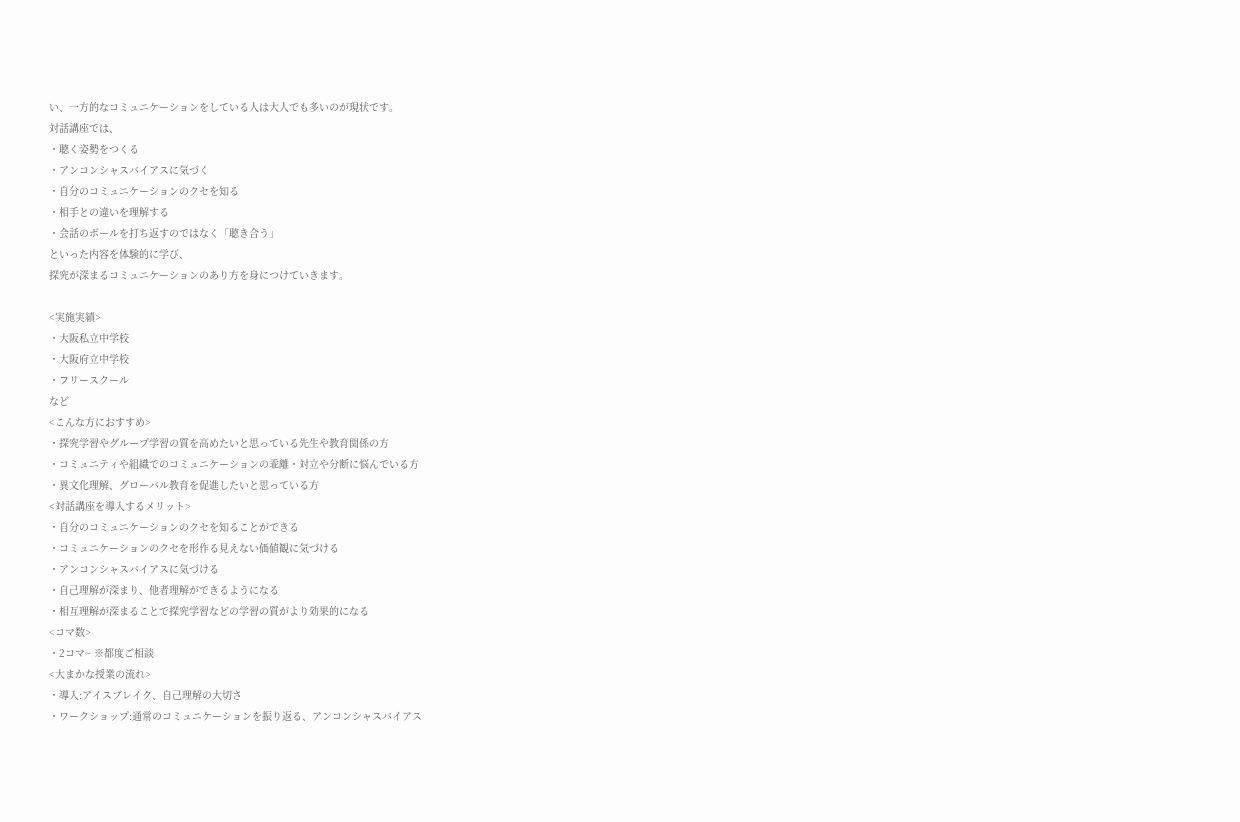い、一方的なコミュニケーションをしている人は大人でも多いのが現状です。
対話講座では、
・聴く姿勢をつくる
・アンコンシャスバイアスに気づく
・自分のコミュニケーションのクセを知る
・相手との違いを理解する
・会話のボールを打ち返すのではなく「聴き合う」
といった内容を体験的に学び、
探究が深まるコミュニケーションのあり方を身につけていきます。

<実施実績>
・大阪私立中学校
・大阪府立中学校
・フリースクール
など
<こんな方におすすめ>
・探究学習やグループ学習の質を高めたいと思っている先生や教育関係の方
・コミュニティや組織でのコミュニケーションの乖離・対立や分断に悩んでいる方
・異文化理解、グローバル教育を促進したいと思っている方
<対話講座を導入するメリット>
・自分のコミュニケーションのクセを知ることができる
・コミュニケーションのクセを形作る見えない価値観に気づける
・アンコンシャスバイアスに気づける
・自己理解が深まり、他者理解ができるようになる
・相互理解が深まることで探究学習などの学習の質がより効果的になる
<コマ数>
・2コマ~ ※都度ご相談
<大まかな授業の流れ>
・導入:アイスブレイク、自己理解の大切さ
・ワークショップ:通常のコミュニケーションを振り返る、アンコンシャスバイアス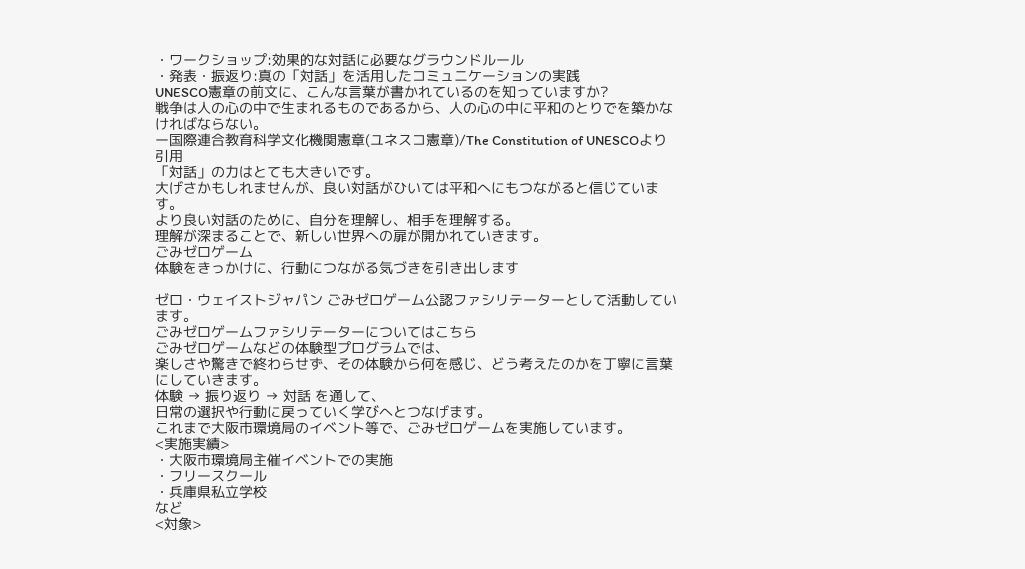・ワークショップ:効果的な対話に必要なグラウンドルール
・発表・振返り:真の「対話」を活用したコミュニケーションの実践
UNESCO憲章の前文に、こんな言葉が書かれているのを知っていますか?
戦争は人の心の中で生まれるものであるから、人の心の中に平和のとりでを築かなければならない。
ー国際連合教育科学文化機関憲章(ユネスコ憲章)/The Constitution of UNESCOより引用
「対話」の力はとても大きいです。
大げさかもしれませんが、良い対話がひいては平和へにもつながると信じています。
より良い対話のために、自分を理解し、相手を理解する。
理解が深まることで、新しい世界への扉が開かれていきます。
ごみゼロゲーム
体験をきっかけに、行動につながる気づきを引き出します

ゼロ・ウェイストジャパン ごみゼロゲーム公認ファシリテーターとして活動しています。
ごみゼロゲームファシリテーターについてはこちら
ごみゼロゲームなどの体験型プログラムでは、
楽しさや驚きで終わらせず、その体験から何を感じ、どう考えたのかを丁寧に言葉にしていきます。
体験 → 振り返り → 対話 を通して、
日常の選択や行動に戻っていく学びへとつなげます。
これまで大阪市環境局のイベント等で、ごみゼロゲームを実施しています。
<実施実績>
・大阪市環境局主催イベントでの実施
・フリースクール
・兵庫県私立学校
など
<対象>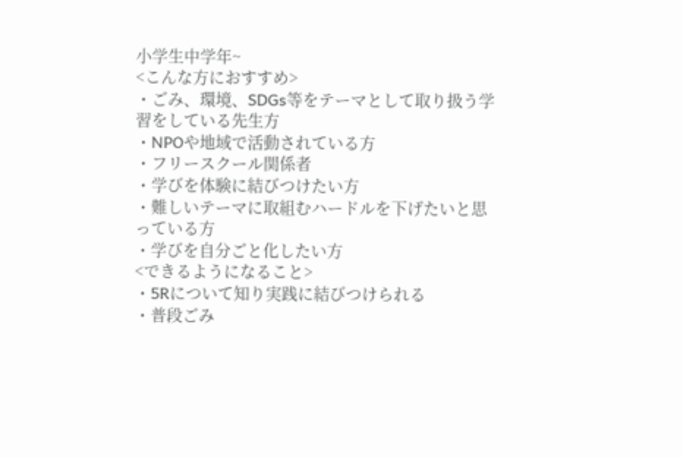小学生中学年~
<こんな方におすすめ>
・ごみ、環境、SDGs等をテーマとして取り扱う学習をしている先生方
・NPOや地域で活動されている方
・フリースクール関係者
・学びを体験に結びつけたい方
・難しいテーマに取組むハードルを下げたいと思っている方
・学びを自分ごと化したい方
<できるようになること>
・5Rについて知り実践に結びつけられる
・普段ごみ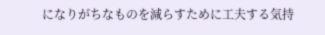になりがちなものを減らすために工夫する気持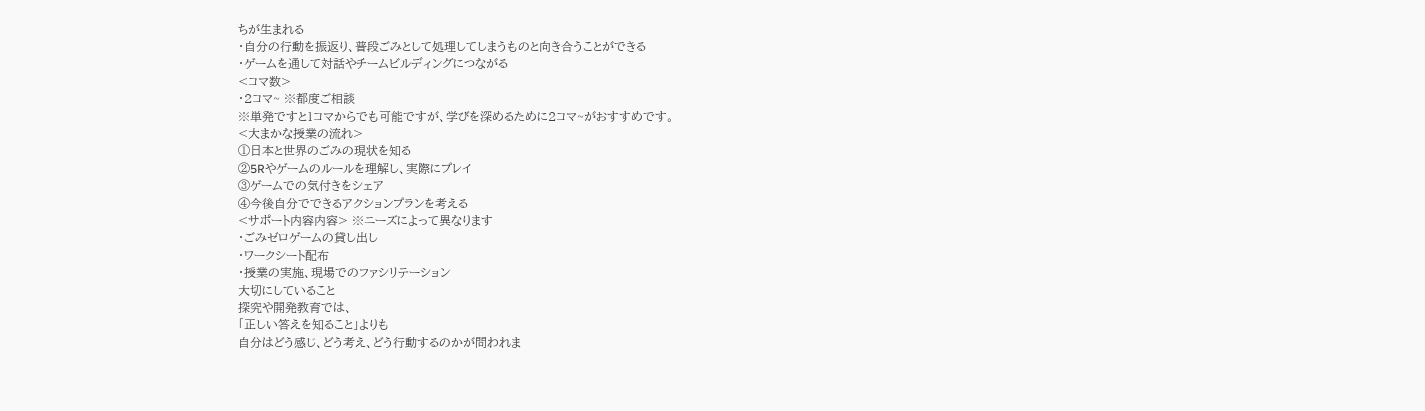ちが生まれる
・自分の行動を振返り、普段ごみとして処理してしまうものと向き合うことができる
・ゲームを通して対話やチームビルディングにつながる
<コマ数>
・2コマ~ ※都度ご相談
※単発ですと1コマからでも可能ですが、学びを深めるために2コマ~がおすすめです。
<大まかな授業の流れ>
①日本と世界のごみの現状を知る
②5Rやゲームのルールを理解し、実際にプレイ
③ゲームでの気付きをシェア
④今後自分でできるアクションプランを考える
<サポート内容内容> ※ニーズによって異なります
・ごみゼロゲームの貸し出し
・ワークシート配布
・授業の実施、現場でのファシリテーション
大切にしていること
探究や開発教育では、
「正しい答えを知ること」よりも
自分はどう感じ、どう考え、どう行動するのかが問われま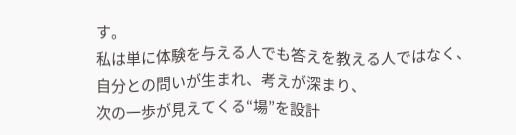す。
私は単に体験を与える人でも答えを教える人ではなく、
自分との問いが生まれ、考えが深まり、
次の一歩が見えてくる“場”を設計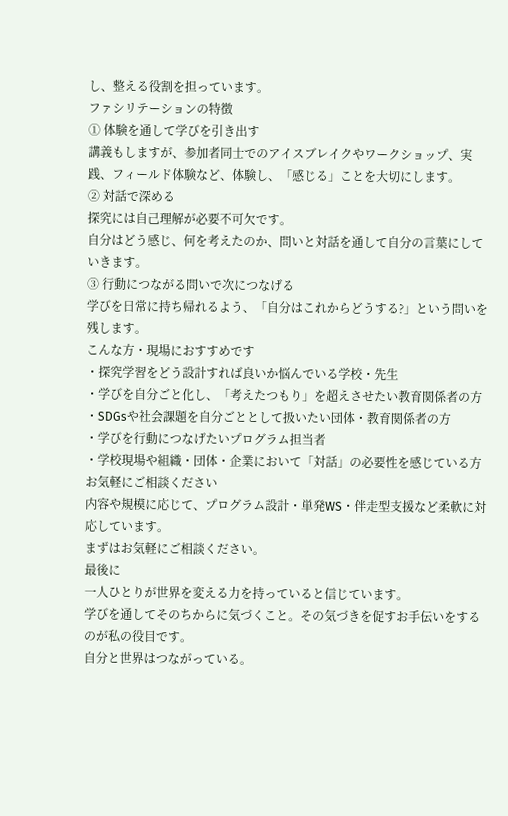し、整える役割を担っています。
ファシリテーションの特徴
① 体験を通して学びを引き出す
講義もしますが、参加者同士でのアイスブレイクやワークショップ、実践、フィールド体験など、体験し、「感じる」ことを大切にします。
② 対話で深める
探究には自己理解が必要不可欠です。
自分はどう感じ、何を考えたのか、問いと対話を通して自分の言葉にしていきます。
③ 行動につながる問いで次につなげる
学びを日常に持ち帰れるよう、「自分はこれからどうする?」という問いを残します。
こんな方・現場におすすめです
・探究学習をどう設計すれば良いか悩んでいる学校・先生
・学びを自分ごと化し、「考えたつもり」を超えさせたい教育関係者の方
・SDGsや社会課題を自分ごととして扱いたい団体・教育関係者の方
・学びを行動につなげたいプログラム担当者
・学校現場や組織・団体・企業において「対話」の必要性を感じている方
お気軽にご相談ください
内容や規模に応じて、プログラム設計・単発WS・伴走型支援など柔軟に対応しています。
まずはお気軽にご相談ください。
最後に
一人ひとりが世界を変える力を持っていると信じています。
学びを通してそのちからに気づくこと。その気づきを促すお手伝いをするのが私の役目です。
自分と世界はつながっている。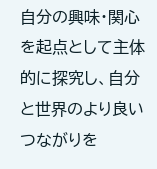自分の興味・関心を起点として主体的に探究し、自分と世界のより良いつながりを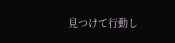見つけて行動し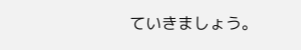ていきましょう。